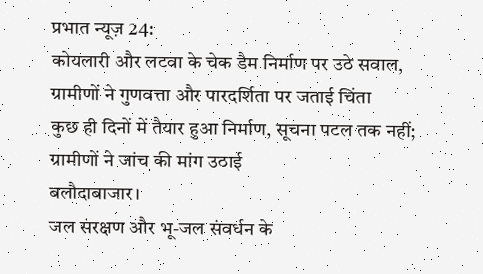प्रभात न्यूज़ 24:
कोयलारी और लटवा के चेक डैम निर्माण पर उठे सवाल, ग्रामीणों ने गुणवत्ता और पारदर्शिता पर जताई चिंता
कुछ ही दिनों में तैयार हुआ निर्माण, सूचना पटल तक नहीं; ग्रामीणों ने जांच की मांग उठाई
बलौदाबाजार।
जल संरक्षण और भू-जल संवर्धन के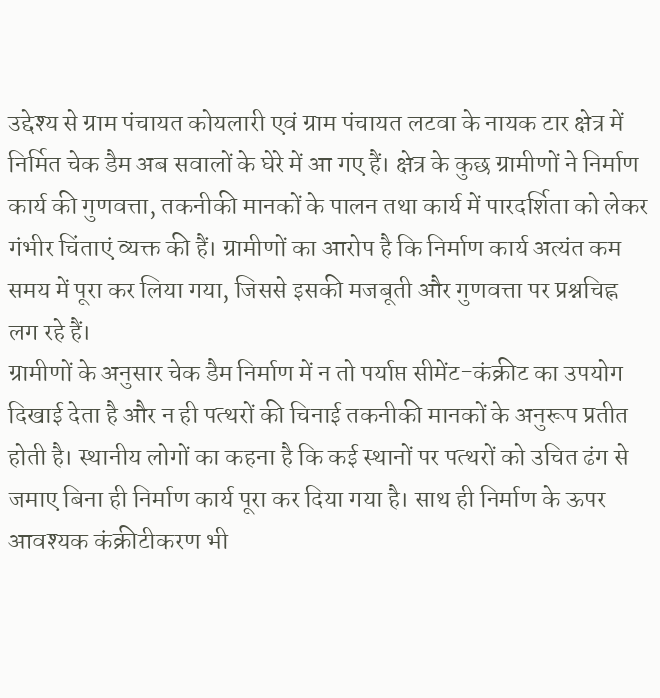उद्देश्य से ग्राम पंचायत कोयलारी एवं ग्राम पंचायत लटवा के नायक टार क्षेत्र में निर्मित चेक डैम अब सवालों के घेरे में आ गए हैं। क्षेत्र के कुछ ग्रामीणों ने निर्माण कार्य की गुणवत्ता, तकनीकी मानकों के पालन तथा कार्य में पारदर्शिता को लेकर गंभीर चिंताएं व्यक्त की हैं। ग्रामीणों का आरोप है कि निर्माण कार्य अत्यंत कम समय में पूरा कर लिया गया, जिससे इसकी मजबूती और गुणवत्ता पर प्रश्नचिह्न लग रहे हैं।
ग्रामीणों के अनुसार चेक डैम निर्माण में न तो पर्याप्त सीमेंट-कंक्रीट का उपयोग दिखाई देता है और न ही पत्थरों की चिनाई तकनीकी मानकों के अनुरूप प्रतीत होती है। स्थानीय लोगों का कहना है कि कई स्थानों पर पत्थरों को उचित ढंग से जमाए बिना ही निर्माण कार्य पूरा कर दिया गया है। साथ ही निर्माण के ऊपर आवश्यक कंक्रीटीकरण भी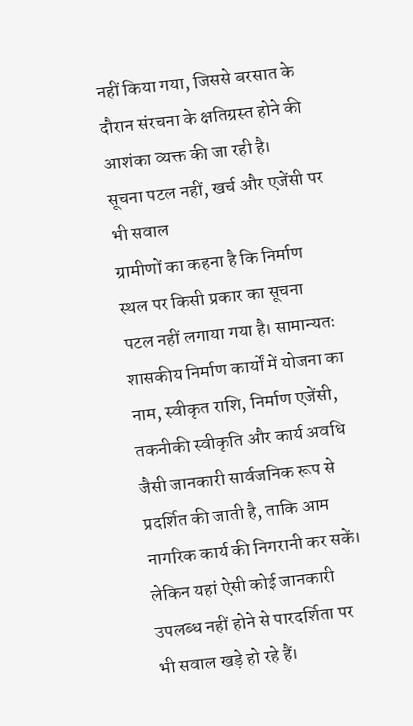नहीं किया गया, जिससे बरसात के दौरान संरचना के क्षतिग्रस्त होने की आशंका व्यक्त की जा रही है।
सूचना पटल नहीं, खर्च और एजेंसी पर भी सवाल
ग्रामीणों का कहना है कि निर्माण स्थल पर किसी प्रकार का सूचना पटल नहीं लगाया गया है। सामान्यतः शासकीय निर्माण कार्यों में योजना का नाम, स्वीकृत राशि, निर्माण एजेंसी, तकनीकी स्वीकृति और कार्य अवधि जैसी जानकारी सार्वजनिक रूप से प्रदर्शित की जाती है, ताकि आम नागरिक कार्य की निगरानी कर सकें। लेकिन यहां ऐसी कोई जानकारी उपलब्ध नहीं होने से पारदर्शिता पर भी सवाल खड़े हो रहे हैं।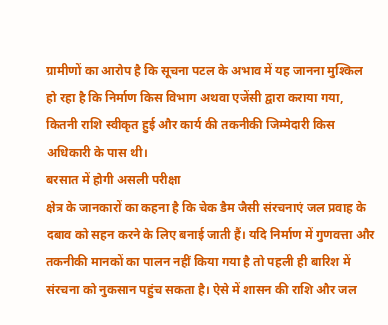ग्रामीणों का आरोप है कि सूचना पटल के अभाव में यह जानना मुश्किल हो रहा है कि निर्माण किस विभाग अथवा एजेंसी द्वारा कराया गया, कितनी राशि स्वीकृत हुई और कार्य की तकनीकी जिम्मेदारी किस अधिकारी के पास थी।
बरसात में होगी असली परीक्षा
क्षेत्र के जानकारों का कहना है कि चेक डैम जैसी संरचनाएं जल प्रवाह के दबाव को सहन करने के लिए बनाई जाती हैं। यदि निर्माण में गुणवत्ता और तकनीकी मानकों का पालन नहीं किया गया है तो पहली ही बारिश में संरचना को नुकसान पहुंच सकता है। ऐसे में शासन की राशि और जल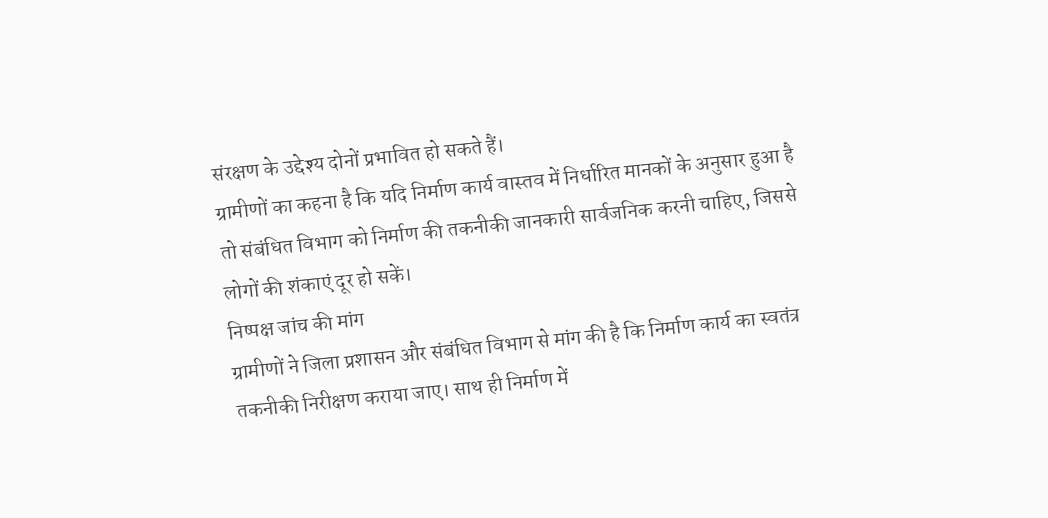संरक्षण के उद्देश्य दोनों प्रभावित हो सकते हैं।
ग्रामीणों का कहना है कि यदि निर्माण कार्य वास्तव में निर्धारित मानकों के अनुसार हुआ है तो संबंधित विभाग को निर्माण की तकनीकी जानकारी सार्वजनिक करनी चाहिए, जिससे लोगों की शंकाएं दूर हो सकें।
निष्पक्ष जांच की मांग
ग्रामीणों ने जिला प्रशासन और संबंधित विभाग से मांग की है कि निर्माण कार्य का स्वतंत्र तकनीकी निरीक्षण कराया जाए। साथ ही निर्माण में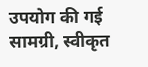उपयोग की गई सामग्री, स्वीकृत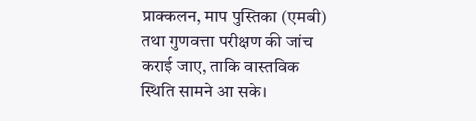प्राक्कलन, माप पुस्तिका (एमबी) तथा गुणवत्ता परीक्षण की जांच कराई जाए, ताकि वास्तविक स्थिति सामने आ सके।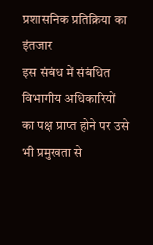प्रशासनिक प्रतिक्रिया का इंतजार
इस संबंध में संबंधित विभागीय अधिकारियों का पक्ष प्राप्त होने पर उसे भी प्रमुखता से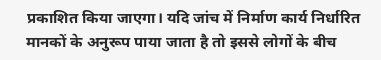प्रकाशित किया जाएगा। यदि जांच में निर्माण कार्य निर्धारित मानकों के अनुरूप पाया जाता है तो इससे लोगों के बीच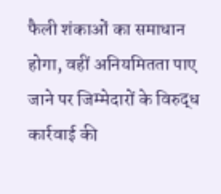फैली शंकाओं का समाधान होगा, वहीं अनियमितता पाए जाने पर जिम्मेदारों के विरुद्ध कार्रवाई की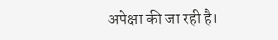अपेक्षा की जा रही है।